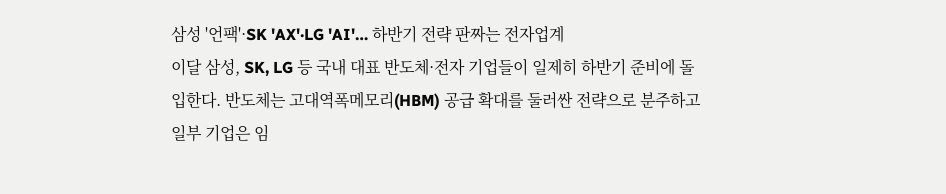삼성 '언팩'·SK 'AX'·LG 'AI'… 하반기 전략 판짜는 전자업계
이달 삼성, SK, LG 등 국내 대표 반도체·전자 기업들이 일제히 하반기 준비에 돌입한다. 반도체는 고대역폭메모리(HBM) 공급 확대를 둘러싼 전략으로 분주하고 일부 기업은 임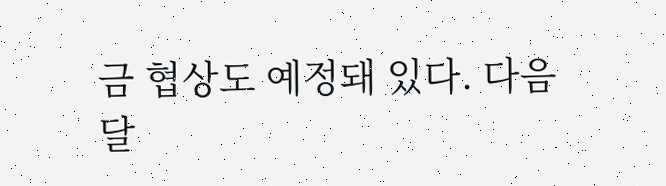금 협상도 예정돼 있다. 다음 달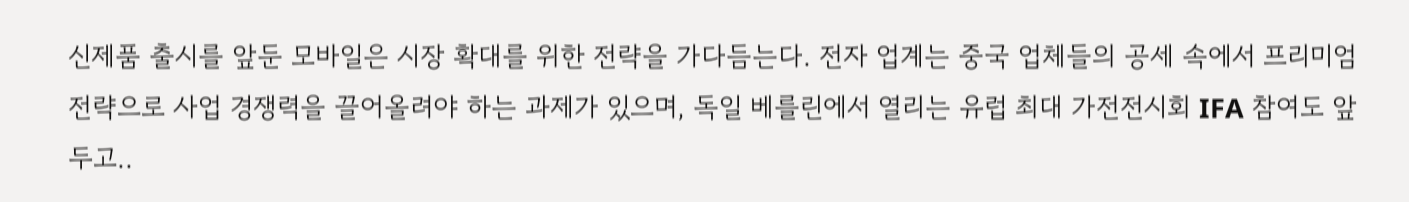신제품 출시를 앞둔 모바일은 시장 확대를 위한 전략을 가다듬는다. 전자 업계는 중국 업체들의 공세 속에서 프리미엄 전략으로 사업 경쟁력을 끌어올려야 하는 과제가 있으며, 독일 베를린에서 열리는 유럽 최대 가전전시회 IFA 참여도 앞두고..